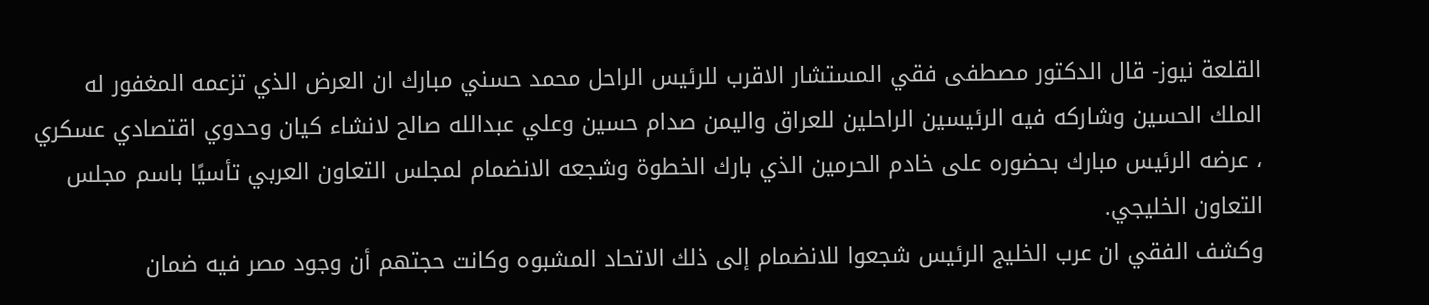القلعة نيوز- قال الدكتور مصطفى فقي المستشار الاقرب للرئيس الراحل محمد حسني مبارك ان العرض الذي تزعمه المغفور له الملك الحسين وشاركه فيه الرئيسين الراحلين للعراق واليمن صدام حسين وعلي عبدالله صالح لانشاء كيان وحدوي اقتصادي عسكري ، عرضه الرئيس مبارك بحضوره على خادم الحرمين الذي بارك الخطوة وشجعه الانضمام لمجلس التعاون العربي تأسيًا باسم مجلس التعاون الخليجي.
وكشف الفقي ان عرب الخليج الرئيس شجعوا للانضمام إلى ذلك الاتحاد المشبوه وكانت حجتهم أن وجود مصر فيه ضمان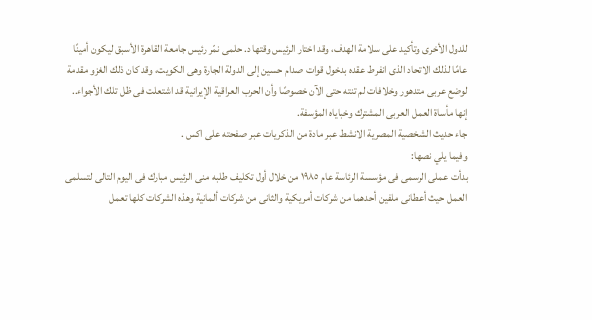للدول الأخرى وتأكيد على سلامة الهدف، وقد اختار الرئيس وقتها د. حلمى نمّر رئيس جامعة القاهرة الأسبق ليكون أمينًا عامًا لذلك الاتحاد الذى انفرط عقده بدخول قوات صدام حسين إلى الدولة الجارة وهى الكويت، وقد كان ذلك الغزو مقدمة لوضع عربى متدهور وخلافات لم تنته حتى الآن خصوصًا وأن الحرب العراقية الإيرانية قد اشتعلت فى ظل تلك الأجواء.. إنها مأساة العمل العربى المشترك وخباياه المؤسفة.
جاء حديث الشخصية المصرية الانشط عبر مادة من الذكريات عبر صفحته على اكس .
وفيما يلي نصها:
بدأت عملى الرسمى فى مؤسسة الرئاسة عام ١٩٨٥ من خلال أول تكليف طلبه منى الرئيس مبارك فى اليوم التالى لتسلمى العمل حيث أعطانى ملفين أحدهما من شركات أمريكية والثانى من شركات ألمانية وهذه الشركات كلها تعمل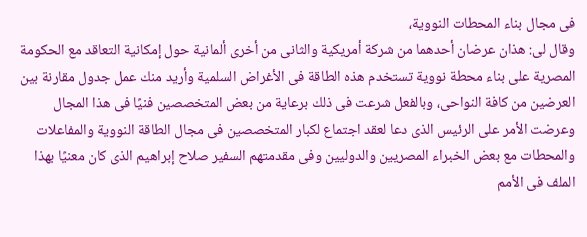فى مجال بناء المحطات النووية،
وقال لى: هذان عرضان أحدهما من شركة أمريكية والثانى من أخرى ألمانية حول إمكانية التعاقد مع الحكومة المصرية على بناء محطة نووية تستخدم هذه الطاقة فى الأغراض السلمية وأريد منك عمل جدول مقارنة بين العرضين من كافة النواحى، وبالفعل شرعت فى ذلك برعاية من بعض المتخصصين فنيًا فى هذا المجال وعرضت الأمر على الرئيس الذى دعا لعقد اجتماع لكبار المتخصصين فى مجال الطاقة النووية والمفاعلات والمحطات مع بعض الخبراء المصريين والدوليين وفى مقدمتهم السفير صلاح إبراهيم الذى كان معنيًا بهذا الملف فى الأمم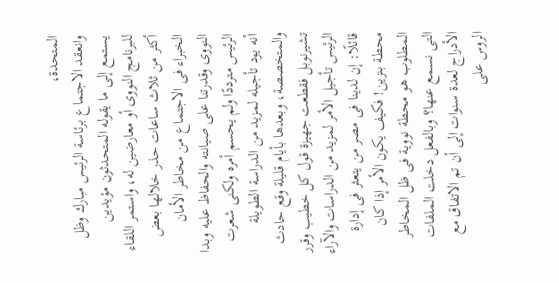المتحدة،
وانعقد الاجتماع برئاسة الرئيس مبارك وظل يستمع إلى ما يقوله المتحدثون مؤيدين للبرنامج النووى أو معارضين له، واستمر اللقاء أكثر من ثلاث ساعات حذر خلالها بعض الخبراء فى الاجتماع من مخاطر الأمان النووى وقدرتنا على صيانته والحفاظ عليه وبدا الرئيس مترددًا ولم يحسم أمره ولكنى شعرت أنه يود تأجيله لمزيد من الدراسة الطويلة والمتخصصة، وبعدها بأيام قليلة وقع حادث تشيرنوبل فقطعت جهيزة قول كل خطيب وقرر الرئيس تأجيل الأمر لمزيد من الدراسات والآراء قائلًا: إن لدينا فى مصر من يتعثر فى إدارة محطة بنزين! فكيف يكون الأمر إذا كان المطلوب هو محطة نووية فى ظل المخاطر التى نسمع عنها؟ وبالفعل دخلت الملفات الأدراج لعدة سنوات إلى أن تم الاتفاق مع الروس على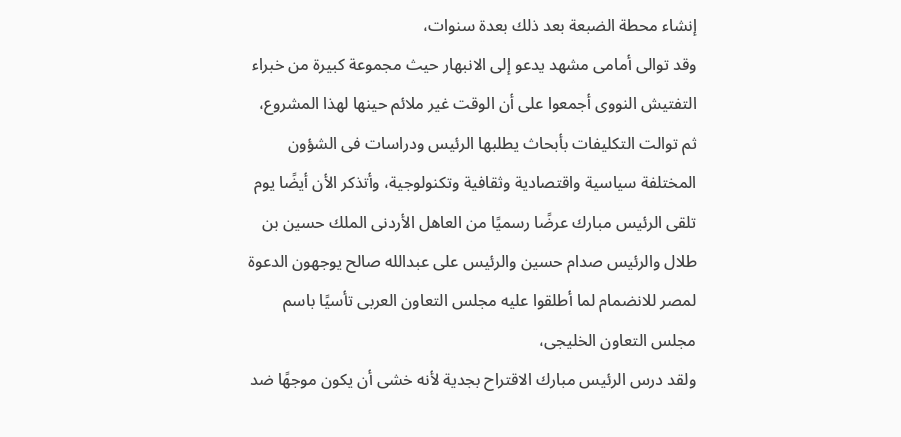إنشاء محطة الضبعة بعد ذلك بعدة سنوات،
وقد توالى أمامى مشهد يدعو إلى الانبهار حيث مجموعة كبيرة من خبراء التفتيش النووى أجمعوا على أن الوقت غير ملائم حينها لهذا المشروع، ثم توالت التكليفات بأبحاث يطلبها الرئيس ودراسات فى الشؤون المختلفة سياسية واقتصادية وثقافية وتكنولوجية، وأتذكر الأن أيضًا يوم تلقى الرئيس مبارك عرضًا رسميًا من العاهل الأردنى الملك حسين بن طلال والرئيس صدام حسين والرئيس على عبدالله صالح يوجهون الدعوة لمصر للانضمام لما أطلقوا عليه مجلس التعاون العربى تأسيًا باسم مجلس التعاون الخليجى،
ولقد درس الرئيس مبارك الاقتراح بجدية لأنه خشى أن يكون موجهًا ضد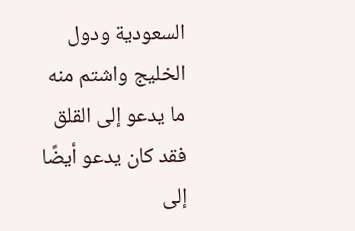السعودية ودول الخليج واشتم منه ما يدعو إلى القلق فقد كان يدعو أيضًا إلى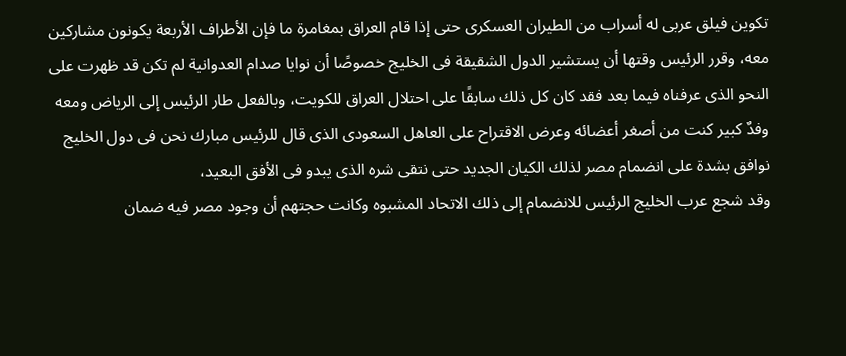تكوين فيلق عربى له أسراب من الطيران العسكرى حتى إذا قام العراق بمغامرة ما فإن الأطراف الأربعة يكونون مشاركين معه، وقرر الرئيس وقتها أن يستشير الدول الشقيقة فى الخليج خصوصًا أن نوايا صدام العدوانية لم تكن قد ظهرت على النحو الذى عرفناه فيما بعد فقد كان كل ذلك سابقًا على احتلال العراق للكويت، وبالفعل طار الرئيس إلى الرياض ومعه وفدٌ كبير كنت من أصغر أعضائه وعرض الاقتراح على العاهل السعودى الذى قال للرئيس مبارك نحن فى دول الخليج نوافق بشدة على انضمام مصر لذلك الكيان الجديد حتى نتقى شره الذى يبدو فى الأفق البعيد،
وقد شجع عرب الخليج الرئيس للانضمام إلى ذلك الاتحاد المشبوه وكانت حجتهم أن وجود مصر فيه ضمان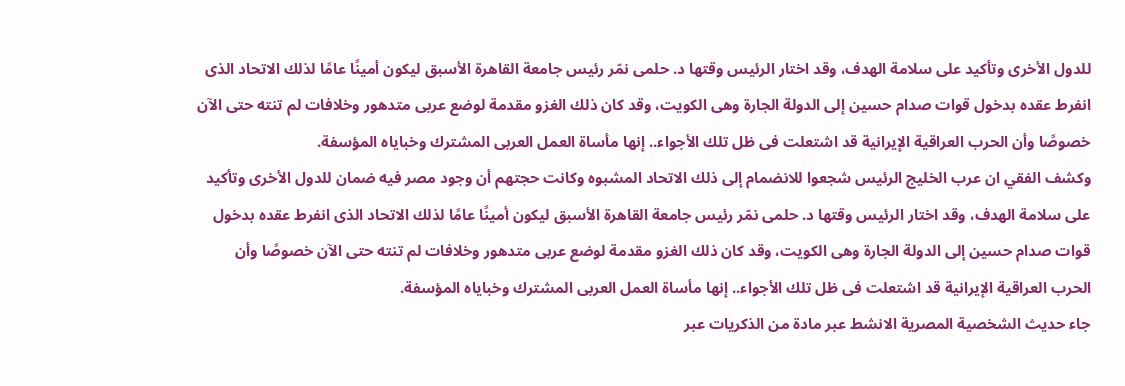للدول الأخرى وتأكيد على سلامة الهدف، وقد اختار الرئيس وقتها د. حلمى نمّر رئيس جامعة القاهرة الأسبق ليكون أمينًا عامًا لذلك الاتحاد الذى انفرط عقده بدخول قوات صدام حسين إلى الدولة الجارة وهى الكويت، وقد كان ذلك الغزو مقدمة لوضع عربى متدهور وخلافات لم تنته حتى الآن خصوصًا وأن الحرب العراقية الإيرانية قد اشتعلت فى ظل تلك الأجواء.. إنها مأساة العمل العربى المشترك وخباياه المؤسفة.
وكشف الفقي ان عرب الخليج الرئيس شجعوا للانضمام إلى ذلك الاتحاد المشبوه وكانت حجتهم أن وجود مصر فيه ضمان للدول الأخرى وتأكيد على سلامة الهدف، وقد اختار الرئيس وقتها د. حلمى نمّر رئيس جامعة القاهرة الأسبق ليكون أمينًا عامًا لذلك الاتحاد الذى انفرط عقده بدخول قوات صدام حسين إلى الدولة الجارة وهى الكويت، وقد كان ذلك الغزو مقدمة لوضع عربى متدهور وخلافات لم تنته حتى الآن خصوصًا وأن الحرب العراقية الإيرانية قد اشتعلت فى ظل تلك الأجواء.. إنها مأساة العمل العربى المشترك وخباياه المؤسفة.
جاء حديث الشخصية المصرية الانشط عبر مادة من الذكريات عبر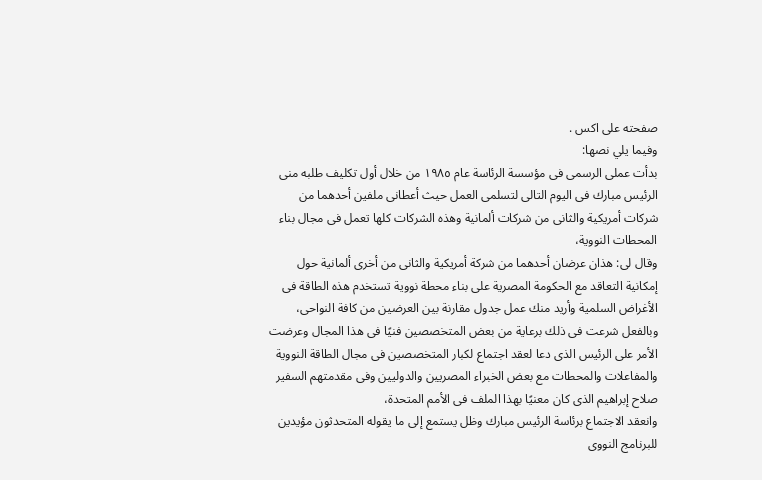صفحته على اكس .
وفيما يلي نصها:
بدأت عملى الرسمى فى مؤسسة الرئاسة عام ١٩٨٥ من خلال أول تكليف طلبه منى الرئيس مبارك فى اليوم التالى لتسلمى العمل حيث أعطانى ملفين أحدهما من شركات أمريكية والثانى من شركات ألمانية وهذه الشركات كلها تعمل فى مجال بناء المحطات النووية،
وقال لى: هذان عرضان أحدهما من شركة أمريكية والثانى من أخرى ألمانية حول إمكانية التعاقد مع الحكومة المصرية على بناء محطة نووية تستخدم هذه الطاقة فى الأغراض السلمية وأريد منك عمل جدول مقارنة بين العرضين من كافة النواحى، وبالفعل شرعت فى ذلك برعاية من بعض المتخصصين فنيًا فى هذا المجال وعرضت الأمر على الرئيس الذى دعا لعقد اجتماع لكبار المتخصصين فى مجال الطاقة النووية والمفاعلات والمحطات مع بعض الخبراء المصريين والدوليين وفى مقدمتهم السفير صلاح إبراهيم الذى كان معنيًا بهذا الملف فى الأمم المتحدة،
وانعقد الاجتماع برئاسة الرئيس مبارك وظل يستمع إلى ما يقوله المتحدثون مؤيدين للبرنامج النووى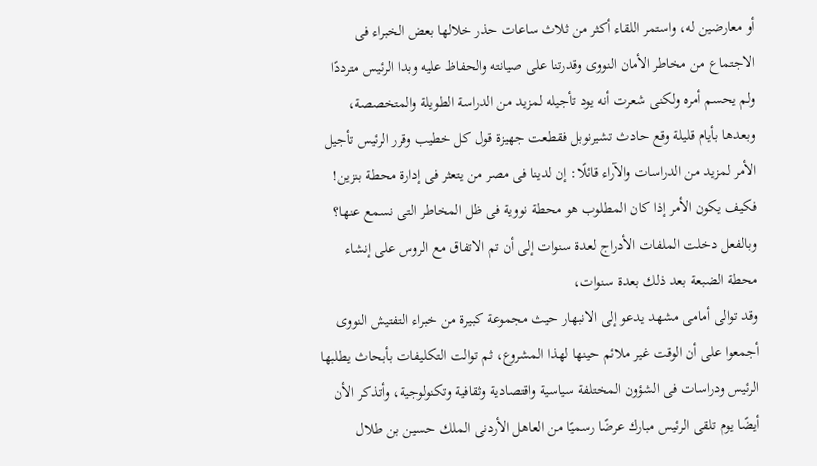أو معارضين له، واستمر اللقاء أكثر من ثلاث ساعات حذر خلالها بعض الخبراء فى الاجتماع من مخاطر الأمان النووى وقدرتنا على صيانته والحفاظ عليه وبدا الرئيس مترددًا ولم يحسم أمره ولكنى شعرت أنه يود تأجيله لمزيد من الدراسة الطويلة والمتخصصة، وبعدها بأيام قليلة وقع حادث تشيرنوبل فقطعت جهيزة قول كل خطيب وقرر الرئيس تأجيل الأمر لمزيد من الدراسات والآراء قائلًا: إن لدينا فى مصر من يتعثر فى إدارة محطة بنزين! فكيف يكون الأمر إذا كان المطلوب هو محطة نووية فى ظل المخاطر التى نسمع عنها؟ وبالفعل دخلت الملفات الأدراج لعدة سنوات إلى أن تم الاتفاق مع الروس على إنشاء محطة الضبعة بعد ذلك بعدة سنوات،
وقد توالى أمامى مشهد يدعو إلى الانبهار حيث مجموعة كبيرة من خبراء التفتيش النووى أجمعوا على أن الوقت غير ملائم حينها لهذا المشروع، ثم توالت التكليفات بأبحاث يطلبها الرئيس ودراسات فى الشؤون المختلفة سياسية واقتصادية وثقافية وتكنولوجية، وأتذكر الأن أيضًا يوم تلقى الرئيس مبارك عرضًا رسميًا من العاهل الأردنى الملك حسين بن طلال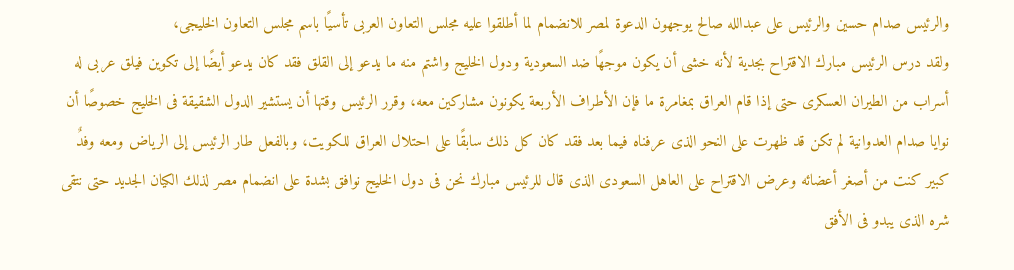والرئيس صدام حسين والرئيس على عبدالله صالح يوجهون الدعوة لمصر للانضمام لما أطلقوا عليه مجلس التعاون العربى تأسيًا باسم مجلس التعاون الخليجى،
ولقد درس الرئيس مبارك الاقتراح بجدية لأنه خشى أن يكون موجهًا ضد السعودية ودول الخليج واشتم منه ما يدعو إلى القلق فقد كان يدعو أيضًا إلى تكوين فيلق عربى له أسراب من الطيران العسكرى حتى إذا قام العراق بمغامرة ما فإن الأطراف الأربعة يكونون مشاركين معه، وقرر الرئيس وقتها أن يستشير الدول الشقيقة فى الخليج خصوصًا أن نوايا صدام العدوانية لم تكن قد ظهرت على النحو الذى عرفناه فيما بعد فقد كان كل ذلك سابقًا على احتلال العراق للكويت، وبالفعل طار الرئيس إلى الرياض ومعه وفدٌ كبير كنت من أصغر أعضائه وعرض الاقتراح على العاهل السعودى الذى قال للرئيس مبارك نحن فى دول الخليج نوافق بشدة على انضمام مصر لذلك الكيان الجديد حتى نتقى شره الذى يبدو فى الأفق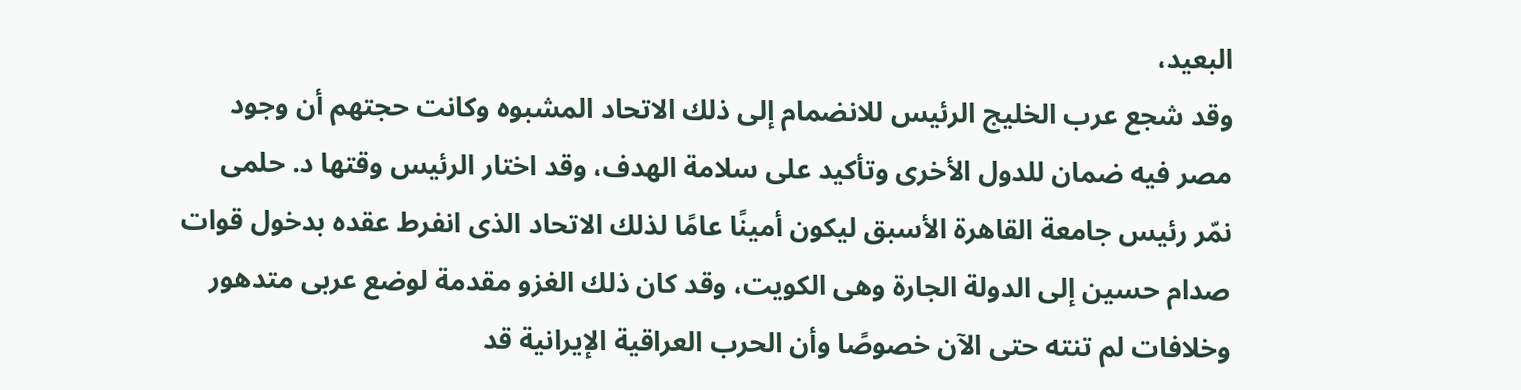البعيد،
وقد شجع عرب الخليج الرئيس للانضمام إلى ذلك الاتحاد المشبوه وكانت حجتهم أن وجود مصر فيه ضمان للدول الأخرى وتأكيد على سلامة الهدف، وقد اختار الرئيس وقتها د. حلمى نمّر رئيس جامعة القاهرة الأسبق ليكون أمينًا عامًا لذلك الاتحاد الذى انفرط عقده بدخول قوات صدام حسين إلى الدولة الجارة وهى الكويت، وقد كان ذلك الغزو مقدمة لوضع عربى متدهور وخلافات لم تنته حتى الآن خصوصًا وأن الحرب العراقية الإيرانية قد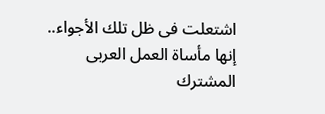اشتعلت فى ظل تلك الأجواء.. إنها مأساة العمل العربى المشترك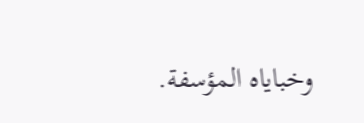وخباياه المؤسفة.